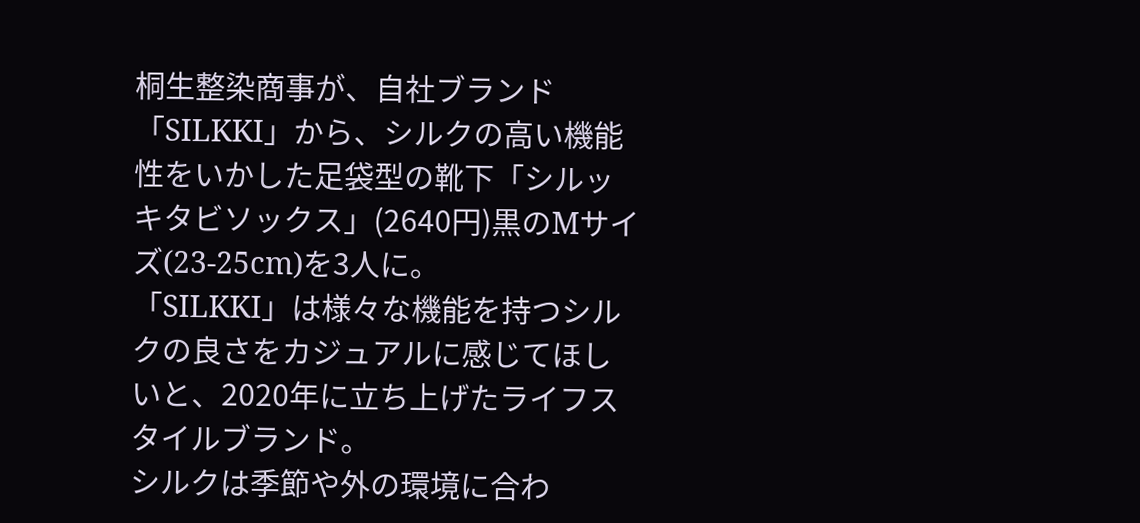桐生整染商事が、自社ブランド「SILKKI」から、シルクの高い機能性をいかした足袋型の靴下「シルッキタビソックス」(2640円)黒のMサイズ(23-25cm)を3人に。
「SILKKI」は様々な機能を持つシルクの良さをカジュアルに感じてほしいと、2020年に立ち上げたライフスタイルブランド。
シルクは季節や外の環境に合わ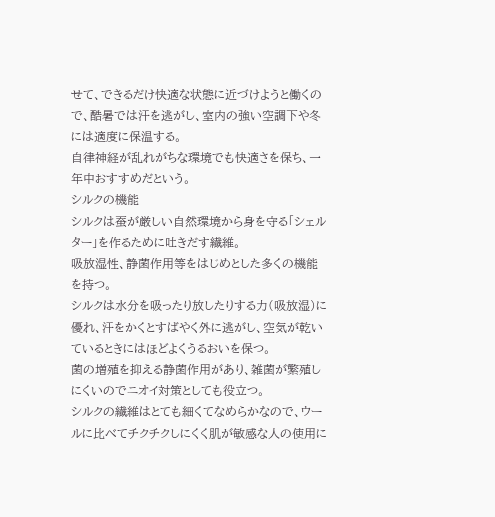せて、できるだけ快適な状態に近づけようと働くので、酷暑では汗を逃がし、室内の強い空調下や冬には適度に保温する。
自律神経が乱れがちな環境でも快適さを保ち、一年中おすすめだという。
シルクの機能
シルクは蚕が厳しい自然環境から身を守る「シェルター」を作るために吐きだす繊維。
吸放湿性、静菌作用等をはじめとした多くの機能を持つ。
シルクは水分を吸ったり放したりする力(吸放湿)に優れ、汗をかくとすばやく外に逃がし、空気が乾いているときにはほどよくうるおいを保つ。
菌の増殖を抑える静菌作用があり、雑菌が繁殖しにくいのでニオイ対策としても役立つ。
シルクの繊維はとても細くてなめらかなので、ウールに比べてチクチクしにくく肌が敏感な人の使用に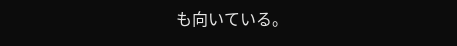も向いている。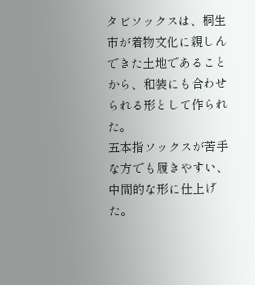タビソックスは、桐生市が着物文化に親しんできた土地であることから、和装にも合わせられる形として作られた。
五本指ソックスが苦手な方でも履きやすい、中間的な形に仕上げた。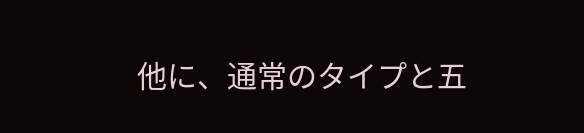他に、通常のタイプと五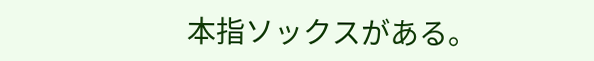本指ソックスがある。